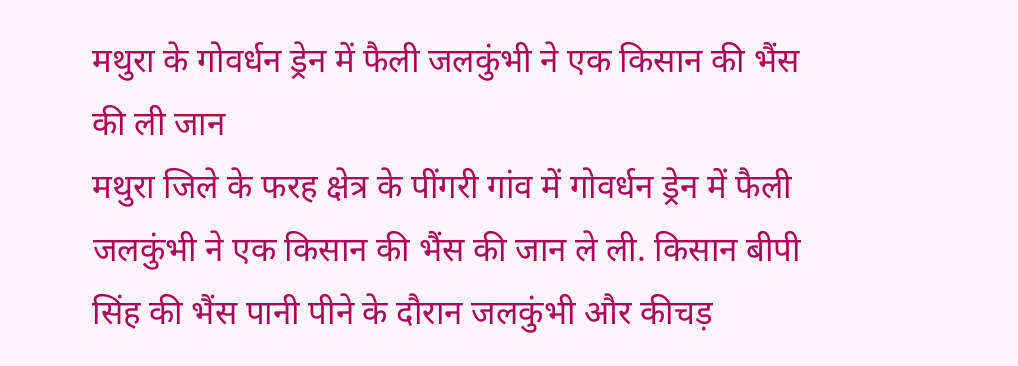मथुरा के गोवर्धन ड्रेन में फैली जलकुंभी ने एक किसान की भैंस की ली जान
मथुरा जिले के फरह क्षेत्र के पींगरी गांव में गोवर्धन ड्रेन में फैली जलकुंभी ने एक किसान की भैंस की जान ले ली. किसान बीपी सिंह की भैंस पानी पीने के दौरान जलकुंभी और कीचड़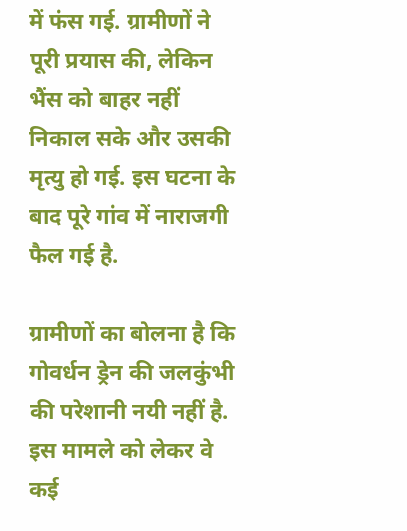में फंस गई. ग्रामीणों ने पूरी प्रयास की, लेकिन भैंस को बाहर नहीं निकाल सके और उसकी मृत्यु हो गई. इस घटना के बाद पूरे गांव में नाराजगी फैल गई है.

ग्रामीणों का बोलना है कि गोवर्धन ड्रेन की जलकुंभी की परेशानी नयी नहीं है. इस मामले को लेकर वे कई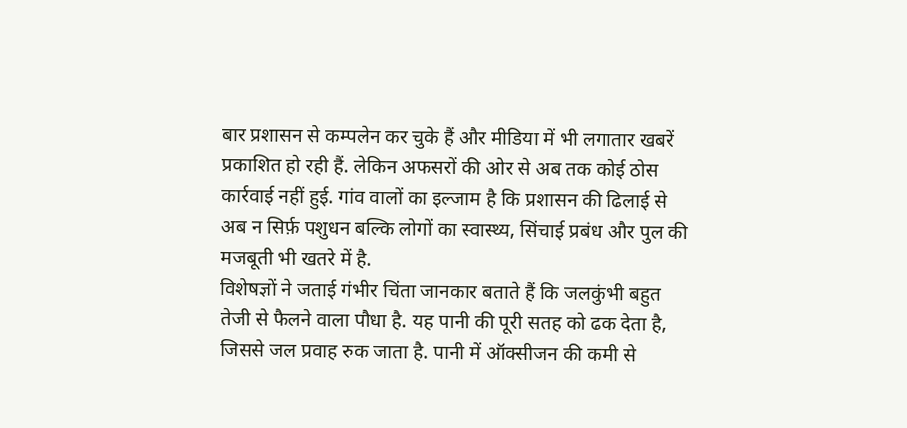बार प्रशासन से कम्पलेन कर चुके हैं और मीडिया में भी लगातार खबरें प्रकाशित हो रही हैं. लेकिन अफसरों की ओर से अब तक कोई ठोस कार्रवाई नहीं हुई. गांव वालों का इल्जाम है कि प्रशासन की ढिलाई से अब न सिर्फ़ पशुधन बल्कि लोगों का स्वास्थ्य, सिंचाई प्रबंध और पुल की मजबूती भी खतरे में है.
विशेषज्ञों ने जताई गंभीर चिंता जानकार बताते हैं कि जलकुंभी बहुत तेजी से फैलने वाला पौधा है. यह पानी की पूरी सतह को ढक देता है, जिससे जल प्रवाह रुक जाता है. पानी में ऑक्सीजन की कमी से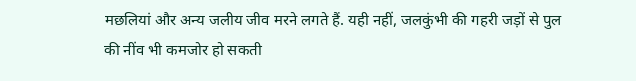मछलियां और अन्य जलीय जीव मरने लगते हैं. यही नहीं, जलकुंभी की गहरी जड़ों से पुल की नींव भी कमजोर हो सकती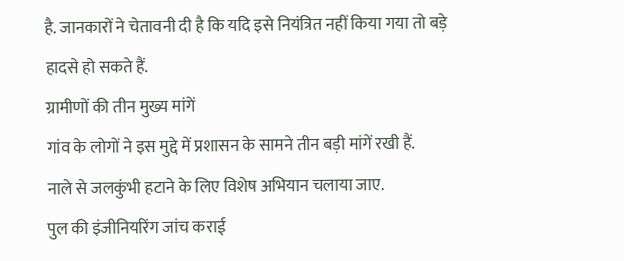है. जानकारों ने चेतावनी दी है कि यदि इसे नियंत्रित नहीं किया गया तो बड़े हादसे हो सकते हैं.
ग्रामीणों की तीन मुख्य मांगें
गांव के लोगों ने इस मुद्दे में प्रशासन के सामने तीन बड़ी मांगें रखी हैं.
नाले से जलकुंभी हटाने के लिए विशेष अभियान चलाया जाए.
पुल की इंजीनियरिंग जांच कराई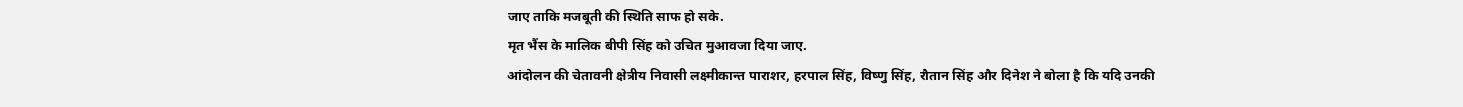जाए ताकि मजबूती की स्थिति साफ हो सके.
मृत भैंस के मालिक बीपी सिंह को उचित मुआवजा दिया जाए.
आंदोलन की चेतावनी क्षेत्रीय निवासी लक्ष्मीकान्त पाराशर, हरपाल सिंह, विष्णु सिंह, रौतान सिंह और दिनेश ने बोला है कि यदि उनकी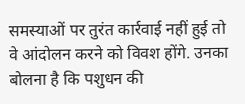समस्याओं पर तुरंत कार्रवाई नहीं हुई तो वे आंदोलन करने को विवश होंगे. उनका बोलना है कि पशुधन की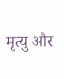मृत्यु और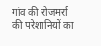गांव की रोजमर्रा की परेशानियों का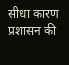सीधा कारण प्रशासन की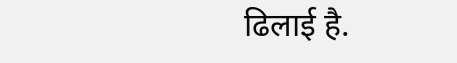ढिलाई है.